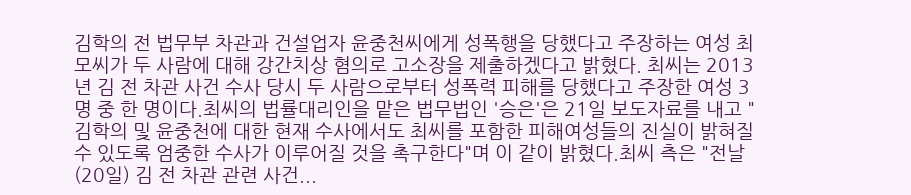김학의 전 법무부 차관과 건설업자 윤중천씨에게 성폭행을 당했다고 주장하는 여성 최모씨가 두 사람에 대해 강간치상 혐의로 고소장을 제출하겠다고 밝혔다. 최씨는 2013년 김 전 차관 사건 수사 당시 두 사람으로부터 성폭력 피해를 당했다고 주장한 여성 3명 중 한 명이다.최씨의 법률대리인을 맡은 법무법인 '승은'은 21일 보도자료를 내고 "김학의 및 윤중천에 대한 현재 수사에서도 최씨를 포함한 피해여성들의 진실이 밝혀질 수 있도록 엄중한 수사가 이루어질 것을 촉구한다"며 이 같이 밝혔다.최씨 측은 "전날(20일) 김 전 차관 관련 사건...